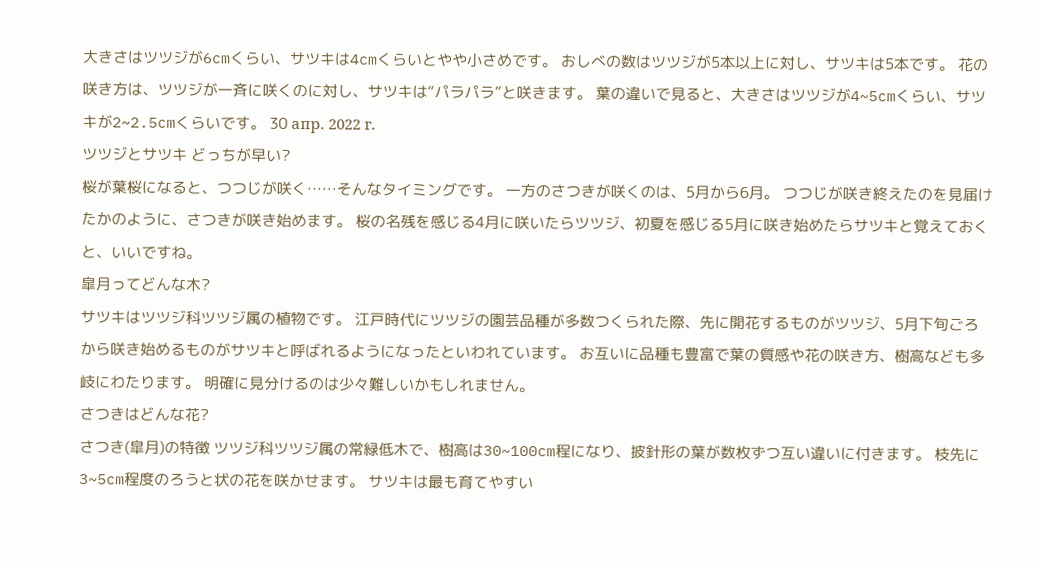大きさはツツジが6cmくらい、サツキは4cmくらいとやや小さめです。 おしべの数はツツジが5本以上に対し、サツキは5本です。 花の咲き方は、ツツジが一斉に咲くのに対し、サツキは“パラパラ”と咲きます。 葉の違いで見ると、大きさはツツジが4~5cmくらい、サツキが2~2.5cmくらいです。 30 апр. 2022 г.
ツツジとサツキ どっちが早い?
桜が葉桜になると、つつじが咲く……そんなタイミングです。 一方のさつきが咲くのは、5月から6月。 つつじが咲き終えたのを見届けたかのように、さつきが咲き始めます。 桜の名残を感じる4月に咲いたらツツジ、初夏を感じる5月に咲き始めたらサツキと覚えておくと、いいですね。
皐月ってどんな木?
サツキはツツジ科ツツジ属の植物です。 江戸時代にツツジの園芸品種が多数つくられた際、先に開花するものがツツジ、5月下旬ごろから咲き始めるものがサツキと呼ばれるようになったといわれています。 お互いに品種も豊富で葉の質感や花の咲き方、樹高なども多岐にわたります。 明確に見分けるのは少々難しいかもしれません。
さつきはどんな花?
さつき(皐月)の特徴 ツツジ科ツツジ属の常緑低木で、樹高は30~100cm程になり、披針形の葉が数枚ずつ互い違いに付きます。 枝先に3~5cm程度のろうと状の花を咲かせます。 サツキは最も育てやすい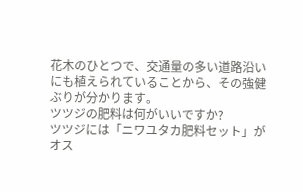花木のひとつで、交通量の多い道路沿いにも植えられていることから、その強健ぶりが分かります。
ツツジの肥料は何がいいですか?
ツツジには「ニワユタカ肥料セット」がオス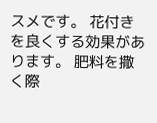スメです。 花付きを良くする効果があります。 肥料を撒く際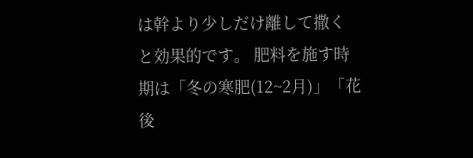は幹より少しだけ離して撒くと効果的です。 肥料を施す時期は「冬の寒肥(12~2月)」「花後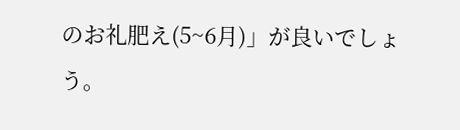のお礼肥え(5~6月)」が良いでしょう。